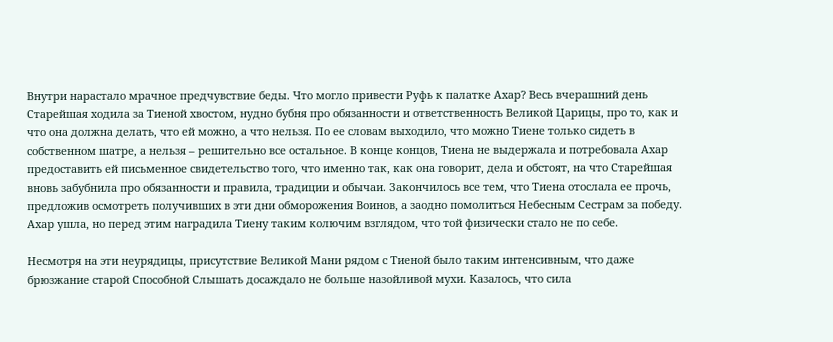Внутри нарастало мрачное предчувствие беды. Что могло привести Руфь к палатке Ахар? Весь вчерашний день Старейшая ходила за Тиеной хвостом, нудно бубня про обязанности и ответственность Великой Царицы, про то, как и что она должна делать, что ей можно, а что нельзя. По ее словам выходило, что можно Тиене только сидеть в собственном шатре, а нельзя – решительно все остальное. В конце концов, Тиена не выдержала и потребовала Ахар предоставить ей письменное свидетельство того, что именно так, как она говорит, дела и обстоят, на что Старейшая вновь забубнила про обязанности и правила, традиции и обычаи. Закончилось все тем, что Тиена отослала ее прочь, предложив осмотреть получивших в эти дни обморожения Воинов, а заодно помолиться Небесным Сестрам за победу. Ахар ушла, но перед этим наградила Тиену таким колючим взглядом, что той физически стало не по себе.

Несмотря на эти неурядицы, присутствие Великой Мани рядом с Тиеной было таким интенсивным, что даже брюзжание старой Способной Слышать досаждало не больше назойливой мухи. Казалось, что сила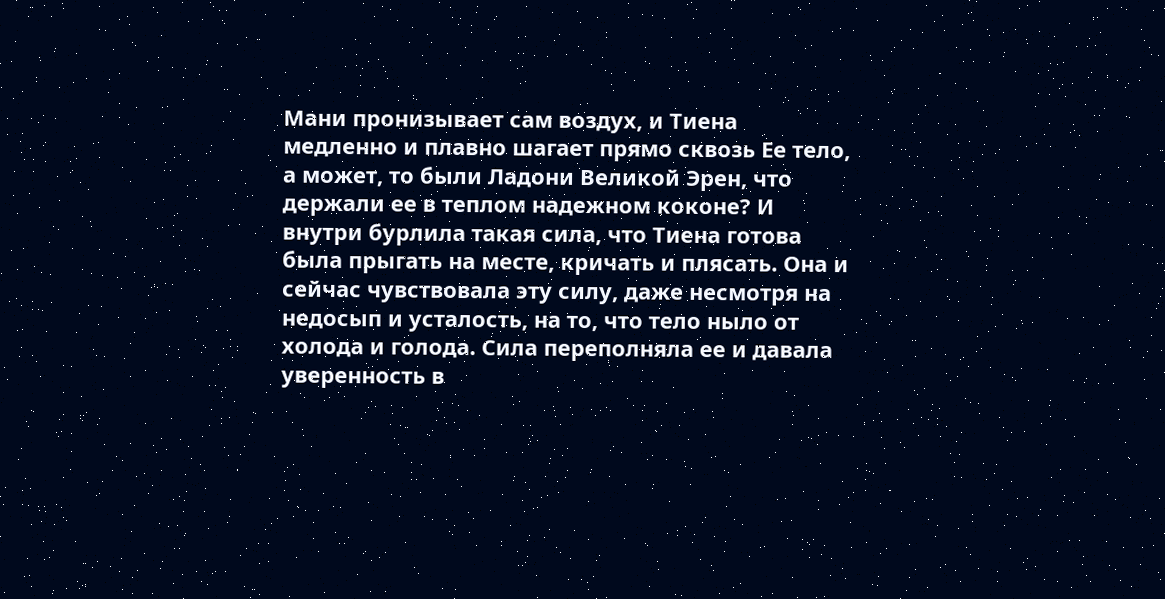Мани пронизывает сам воздух, и Тиена медленно и плавно шагает прямо сквозь Ее тело, а может, то были Ладони Великой Эрен, что держали ее в теплом надежном коконе? И внутри бурлила такая сила, что Тиена готова была прыгать на месте, кричать и плясать. Она и сейчас чувствовала эту силу, даже несмотря на недосып и усталость, на то, что тело ныло от холода и голода. Сила переполняла ее и давала уверенность в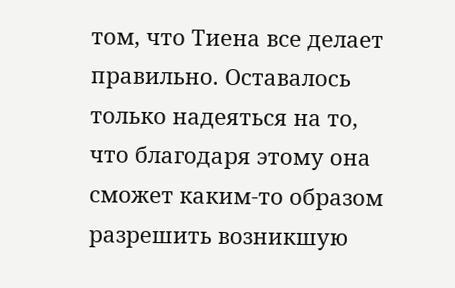том, что Тиена все делает правильно. Оставалось только надеяться на то, что благодаря этому она сможет каким-то образом разрешить возникшую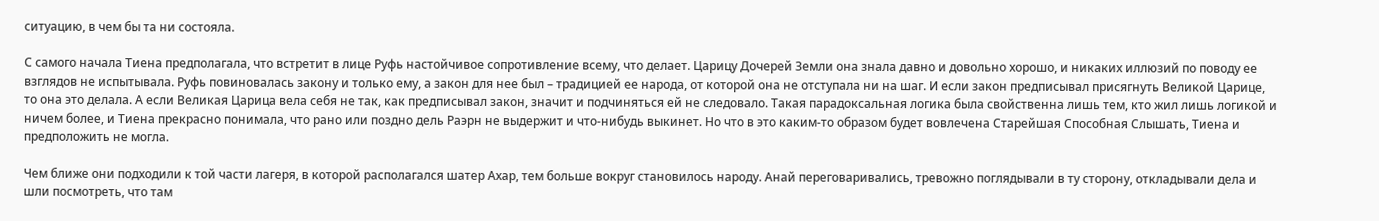ситуацию, в чем бы та ни состояла.

С самого начала Тиена предполагала, что встретит в лице Руфь настойчивое сопротивление всему, что делает. Царицу Дочерей Земли она знала давно и довольно хорошо, и никаких иллюзий по поводу ее взглядов не испытывала. Руфь повиновалась закону и только ему, а закон для нее был – традицией ее народа, от которой она не отступала ни на шаг. И если закон предписывал присягнуть Великой Царице, то она это делала. А если Великая Царица вела себя не так, как предписывал закон, значит и подчиняться ей не следовало. Такая парадоксальная логика была свойственна лишь тем, кто жил лишь логикой и ничем более, и Тиена прекрасно понимала, что рано или поздно дель Раэрн не выдержит и что-нибудь выкинет. Но что в это каким-то образом будет вовлечена Старейшая Способная Слышать, Тиена и предположить не могла.

Чем ближе они подходили к той части лагеря, в которой располагался шатер Ахар, тем больше вокруг становилось народу. Анай переговаривались, тревожно поглядывали в ту сторону, откладывали дела и шли посмотреть, что там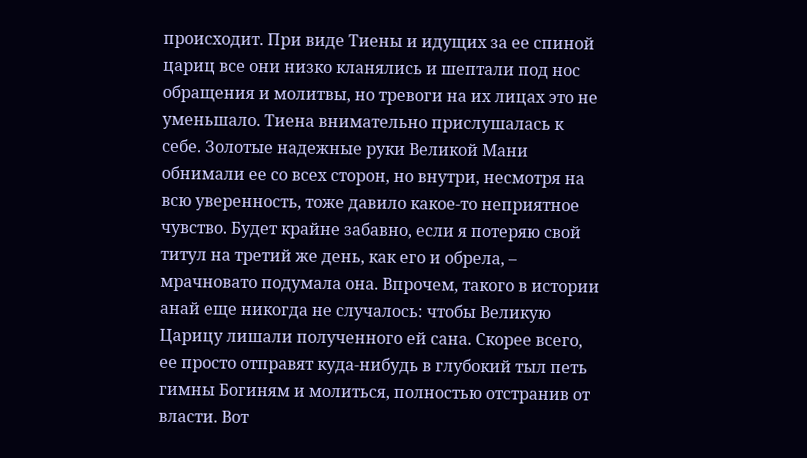происходит. При виде Тиены и идущих за ее спиной цариц все они низко кланялись и шептали под нос обращения и молитвы, но тревоги на их лицах это не уменьшало. Тиена внимательно прислушалась к себе. Золотые надежные руки Великой Мани обнимали ее со всех сторон, но внутри, несмотря на всю уверенность, тоже давило какое-то неприятное чувство. Будет крайне забавно, если я потеряю свой титул на третий же день, как его и обрела, – мрачновато подумала она. Впрочем, такого в истории анай еще никогда не случалось: чтобы Великую Царицу лишали полученного ей сана. Скорее всего, ее просто отправят куда-нибудь в глубокий тыл петь гимны Богиням и молиться, полностью отстранив от власти. Вот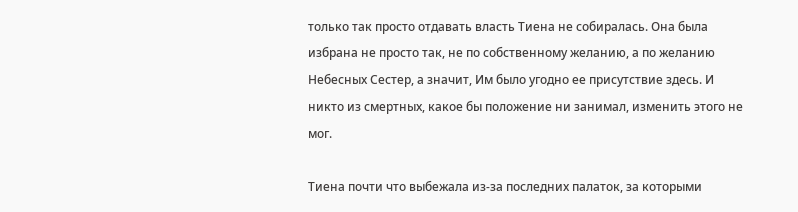только так просто отдавать власть Тиена не собиралась. Она была избрана не просто так, не по собственному желанию, а по желанию Небесных Сестер, а значит, Им было угодно ее присутствие здесь. И никто из смертных, какое бы положение ни занимал, изменить этого не мог.

Тиена почти что выбежала из-за последних палаток, за которыми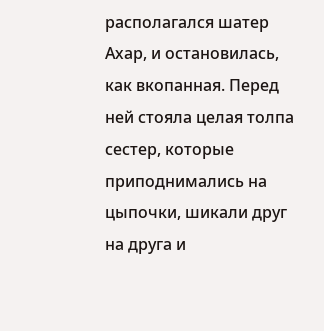располагался шатер Ахар, и остановилась, как вкопанная. Перед ней стояла целая толпа сестер, которые приподнимались на цыпочки, шикали друг на друга и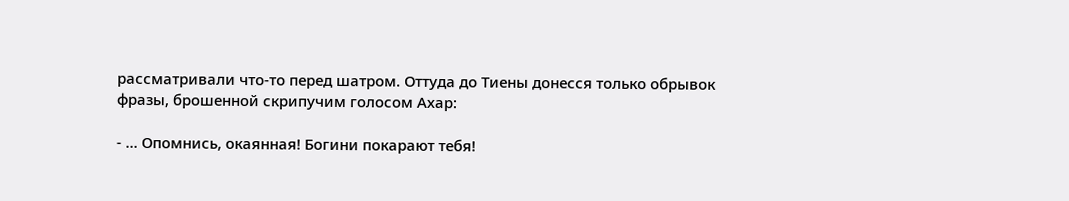рассматривали что-то перед шатром. Оттуда до Тиены донесся только обрывок фразы, брошенной скрипучим голосом Ахар:

- … Опомнись, окаянная! Богини покарают тебя!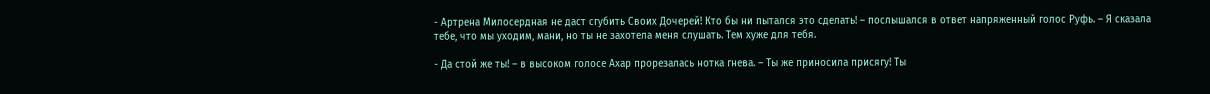- Артрена Милосердная не даст сгубить Своих Дочерей! Кто бы ни пытался это сделать! – послышался в ответ напряженный голос Руфь. – Я сказала тебе, что мы уходим, мани, но ты не захотела меня слушать. Тем хуже для тебя.

- Да стой же ты! – в высоком голосе Ахар прорезалась нотка гнева. – Ты же приносила присягу! Ты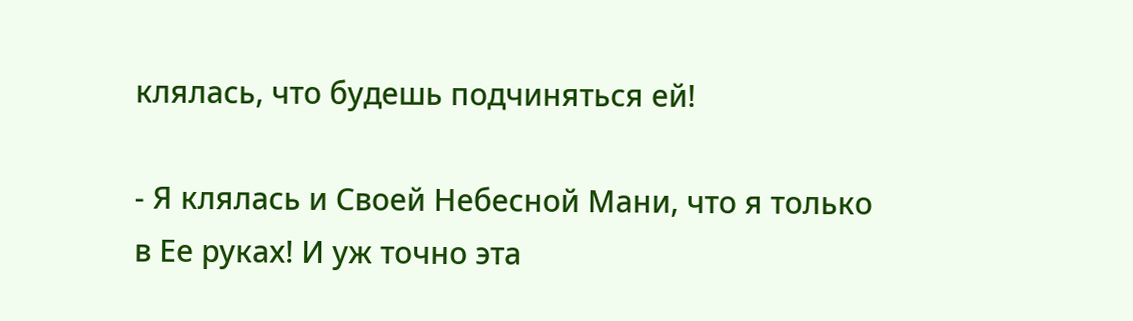клялась, что будешь подчиняться ей!

- Я клялась и Своей Небесной Мани, что я только в Ее руках! И уж точно эта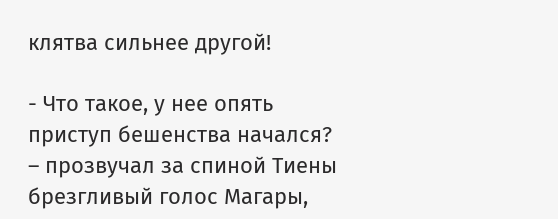клятва сильнее другой!

- Что такое, у нее опять приступ бешенства начался? – прозвучал за спиной Тиены брезгливый голос Магары,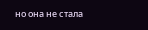но она не стала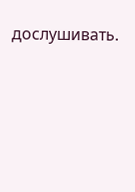дослушивать.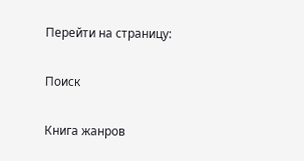Перейти на страницу:

Поиск

Книга жанров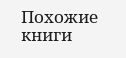Похожие книги